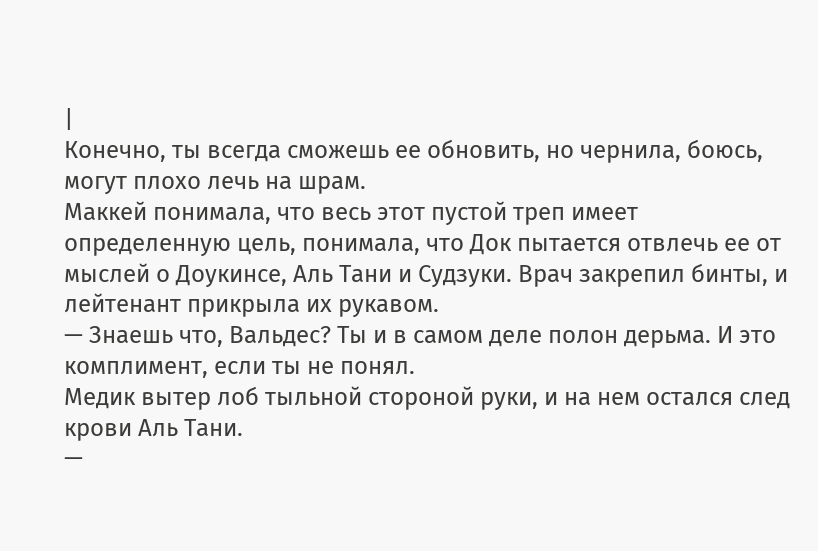|
Конечно, ты всегда сможешь ее обновить, но чернила, боюсь, могут плохо лечь на шрам.
Маккей понимала, что весь этот пустой треп имеет определенную цель, понимала, что Док пытается отвлечь ее от мыслей о Доукинсе, Аль Тани и Судзуки. Врач закрепил бинты, и лейтенант прикрыла их рукавом.
— Знаешь что, Вальдес? Ты и в самом деле полон дерьма. И это комплимент, если ты не понял.
Медик вытер лоб тыльной стороной руки, и на нем остался след крови Аль Тани.
—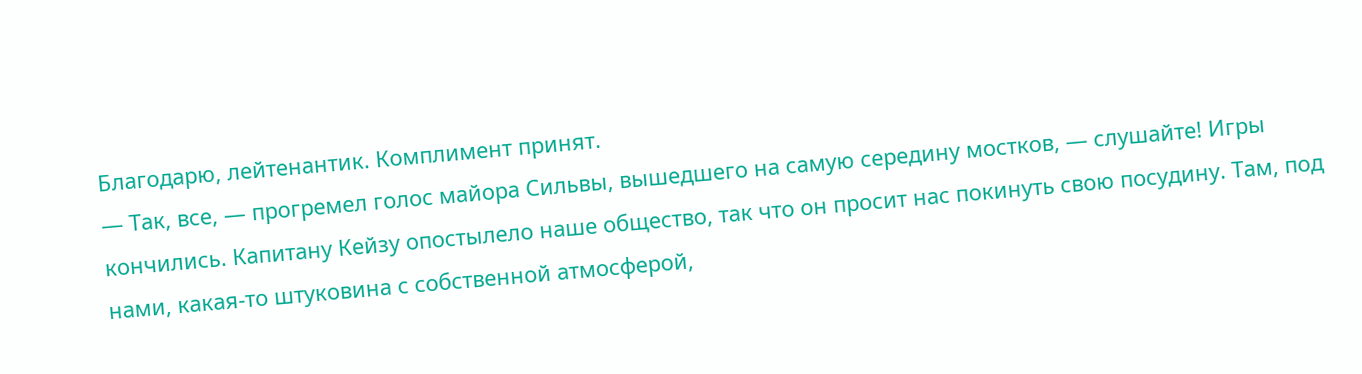Благодарю, лейтенантик. Комплимент принят.
— Так, все, — прогремел голос майора Сильвы, вышедшего на самую середину мостков, — слушайте! Игры кончились. Капитану Кейзу опостылело наше общество, так что он просит нас покинуть свою посудину. Там, под нами, какая-то штуковина с собственной атмосферой,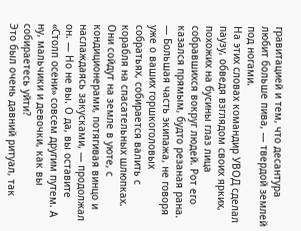гравитацией и тем, что десантура любит больше пива, — твердой землей под ногами.
На этих словах командир УВОД сделал паузу, обведя взглядом своих ярких, похожих на бусины глаз лица собравшихся вокруг людей. Рот его казался прямым, будто резаная рана.
— Большая часть экипажа, не говоря уже о ваших горшкоголовых собратьях, собирается валить с корабля на спасательных шлюпках. Они сойдут на земле в уюте, с кондиционерами, потягивая винцо и наслаждаясь закусками, — продолжал он. — Но не вы. О да, вы оставите «Столп осени» совсем другим путем. А ну, мальчики и девочки, как вы собираетесь уйти?
Это был очень давний ритуал, так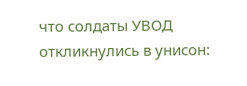что солдаты УВОД откликнулись в унисон: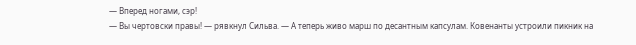— Вперед ногами, сэр!
— Вы чертовски правы! — рявкнул Сильва. — А теперь живо марш по десантным капсулам. Ковенанты устроили пикник на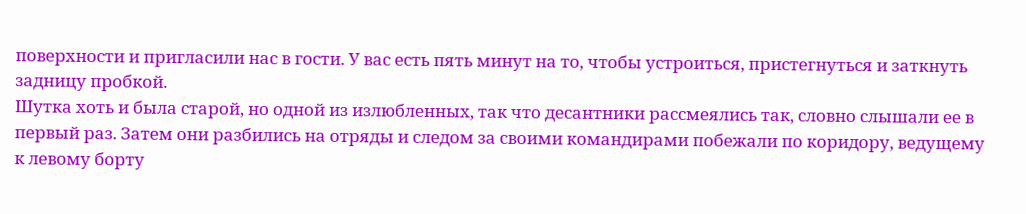поверхности и пригласили нас в гости. У вас есть пять минут на то, чтобы устроиться, пристегнуться и заткнуть задницу пробкой.
Шутка хоть и была старой, но одной из излюбленных, так что десантники рассмеялись так, словно слышали ее в первый раз. Затем они разбились на отряды и следом за своими командирами побежали по коридору, ведущему к левому борту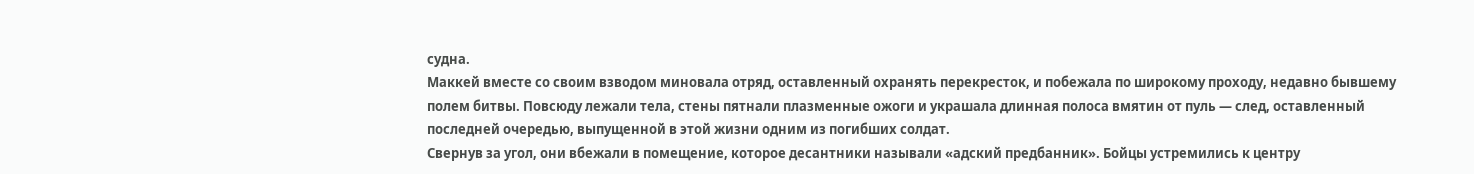судна.
Маккей вместе со своим взводом миновала отряд, оставленный охранять перекресток, и побежала по широкому проходу, недавно бывшему полем битвы. Повсюду лежали тела, стены пятнали плазменные ожоги и украшала длинная полоса вмятин от пуль — след, оставленный последней очередью, выпущенной в этой жизни одним из погибших солдат.
Свернув за угол, они вбежали в помещение, которое десантники называли «адский предбанник». Бойцы устремились к центру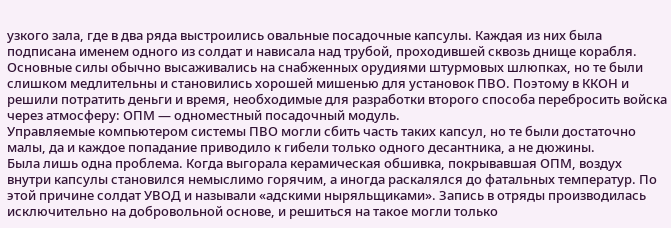узкого зала, где в два ряда выстроились овальные посадочные капсулы. Каждая из них была подписана именем одного из солдат и нависала над трубой, проходившей сквозь днище корабля.
Основные силы обычно высаживались на снабженных орудиями штурмовых шлюпках, но те были слишком медлительны и становились хорошей мишенью для установок ПВО. Поэтому в ККОН и решили потратить деньги и время, необходимые для разработки второго способа перебросить войска через атмосферу: ОПМ — одноместный посадочный модуль.
Управляемые компьютером системы ПВО могли сбить часть таких капсул, но те были достаточно малы, да и каждое попадание приводило к гибели только одного десантника, а не дюжины.
Была лишь одна проблема. Когда выгорала керамическая обшивка, покрывавшая ОПМ, воздух внутри капсулы становился немыслимо горячим, а иногда раскалялся до фатальных температур. По этой причине солдат УВОД и называли «адскими ныряльщиками». Запись в отряды производилась исключительно на добровольной основе, и решиться на такое могли только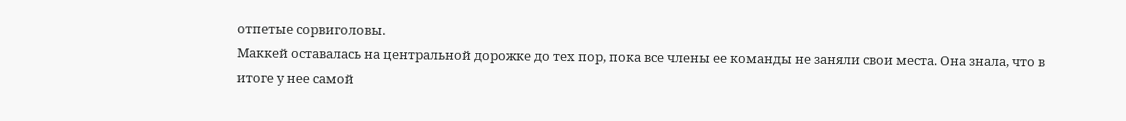отпетые сорвиголовы.
Маккей оставалась на центральной дорожке до тех пор, пока все члены ее команды не заняли свои места. Она знала, что в итоге у нее самой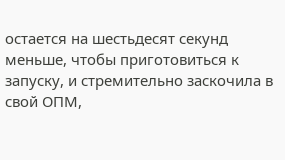остается на шестьдесят секунд меньше, чтобы приготовиться к запуску, и стремительно заскочила в свой ОПМ,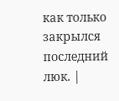как только закрылся последний люк. |